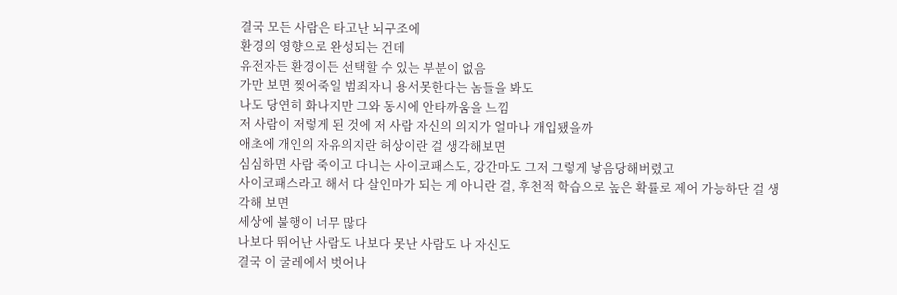결국 모든 사람은 타고난 뇌구조에
환경의 영향으로 완성되는 건데
유전자든 환경이든 선택할 수 있는 부분이 없음
가만 보면 찢어죽일 범죄자니 용서못한다는 놈들을 봐도
나도 당연히 화나지만 그와 동시에 안타까움을 느낌
저 사람이 저렇게 된 것에 저 사람 자신의 의지가 얼마나 개입됐을까
애초에 개인의 자유의지란 허상이란 걸 생각해보면
심심하면 사람 죽이고 다니는 사이코패스도, 강간마도 그저 그렇게 낳음당해버렸고
사이코패스라고 해서 다 살인마가 되는 게 아니란 걸, 후천적 학습으로 높은 확률로 제어 가능하단 걸 생각해 보면
세상에 불행이 너무 많다
나보다 뛰어난 사람도 나보다 못난 사람도 나 자신도
결국 이 굴레에서 벗어나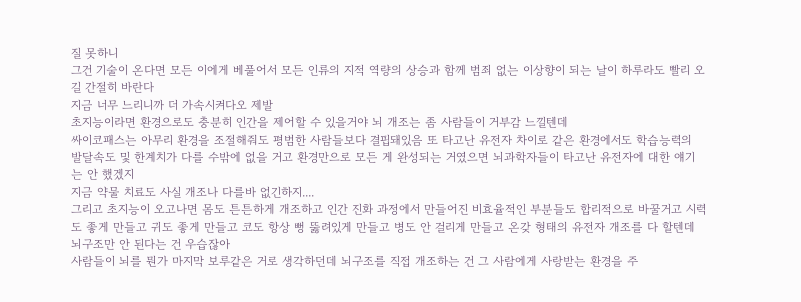질 못하니
그건 기술이 온다면 모든 이에게 베풀어서 모든 인류의 지적 역량의 상승과 함께 범죄 없는 이상향이 되는 날이 하루라도 빨리 오길 간절히 바란다
지금 너무 느리니까 더 가속시켜다오 제발
초지능이라면 환경으로도 충분히 인간을 제어할 수 있을거야 뇌 개조는 좀 사람들이 거부감 느낄텐데
싸이코패스는 아무리 환경을 조절해줘도 평범한 사람들보다 결핍돼있음 또 타고난 유전자 차이로 같은 환경에서도 학습능력의 발달속도 및 한계치가 다를 수밖에 없을 거고 환경만으로 모든 게 완성되는 거였으면 뇌과학자들이 타고난 유전자에 대한 얘기는 안 했겠지
지금 약물 치료도 사실 개조나 다를바 없긴하지....
그리고 초지능이 오고나면 몸도 튼튼하게 개조하고 인간 진화 과정에서 만들어진 비효율적인 부분들도 합리적으로 바꿀거고 시력도 좋게 만들고 귀도 좋게 만들고 코도 항상 뻥 뚫려있게 만들고 병도 안 걸리게 만들고 온갖 형태의 유전자 개조를 다 할텐데 뇌구조만 안 된다는 건 우습잖아
사람들이 뇌를 뭔가 마지막 보루같은 거로 생각하던데 뇌구조를 직접 개조하는 건 그 사람에게 사랑받는 환경을 주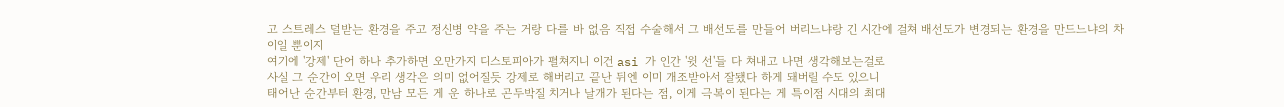고 스트레스 덜받는 환경을 주고 정신병 약을 주는 거랑 다를 바 없음 직접 수술해서 그 배선도를 만들어 버리느냐랑 긴 시간에 걸쳐 배선도가 변경되는 환경을 만드느냐의 차이일 뿐이지
여기에 '강제' 단어 하나 추가하면 오만가지 디스토피아가 펼쳐지니 이건 asi 가 인간 '윗 선'들 다 쳐내고 나면 생각해보는걸로
사실 그 순간이 오면 우리 생각은 의미 없어질듯 강제로 해버리고 끝난 뒤엔 이미 개조받아서 잘됐다 하게 돼버릴 수도 있으니
태어난 순간부터 환경, 만남 모든 게 운 하나로 곤두박질 치거나 날개가 된다는 점, 이게 극복이 된다는 게 특이점 시대의 최대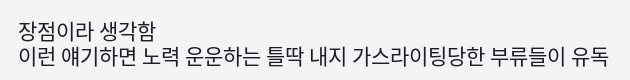장점이라 생각함
이런 얘기하면 노력 운운하는 틀딱 내지 가스라이팅당한 부류들이 유독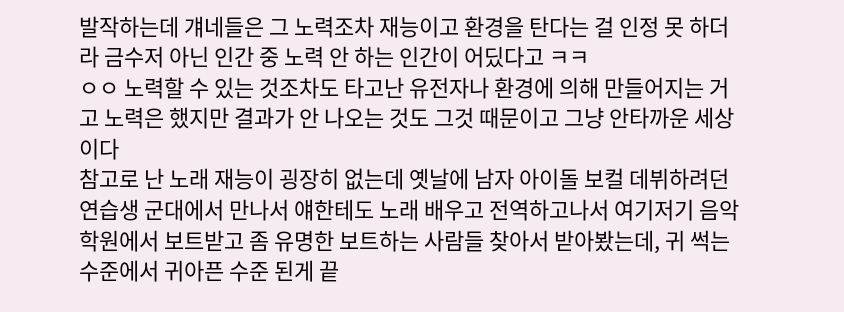발작하는데 걔네들은 그 노력조차 재능이고 환경을 탄다는 걸 인정 못 하더라 금수저 아닌 인간 중 노력 안 하는 인간이 어딨다고 ㅋㅋ
ㅇㅇ 노력할 수 있는 것조차도 타고난 유전자나 환경에 의해 만들어지는 거고 노력은 했지만 결과가 안 나오는 것도 그것 때문이고 그냥 안타까운 세상이다
참고로 난 노래 재능이 굉장히 없는데 옛날에 남자 아이돌 보컬 데뷔하려던 연습생 군대에서 만나서 얘한테도 노래 배우고 전역하고나서 여기저기 음악학원에서 보트받고 좀 유명한 보트하는 사람들 찾아서 받아봤는데, 귀 썩는 수준에서 귀아픈 수준 된게 끝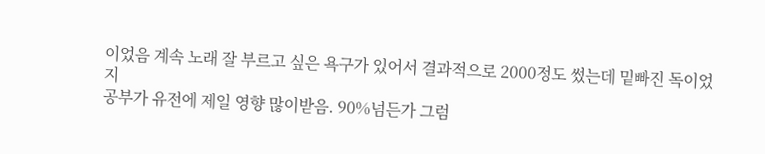이었음 계속 노래 잘 부르고 싶은 욕구가 있어서 결과적으로 2000정도 썼는데 밑빠진 독이었지
공부가 유전에 제일 영향 많이받음. 90%넘든가 그럼